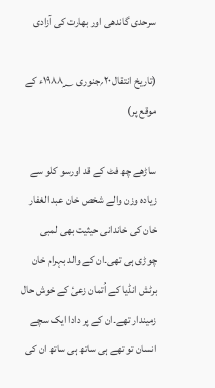سرحدی گاندھی اور بھارت کی آزادی

(تاریخ انتقال ۲۰؍جنوری ۱۹۸۸؁ء کے موقع پر)

ساڑھے چھ فٹ کے قد اورسو کلو سے زیادہ وزن والے شخص خان عبد الغفار خان کی خاندانی حیثیت بھی لمبی چوڑی ہی تھی۔ان کے والد بہرام خان برٹش انڈیا کے اُتمان زعیٔ کے خوش حال زمیندار تھے۔ان کے پر دادا ایک سچے انسان تو تھے ہی ساتھ ہی ساتھ ان کی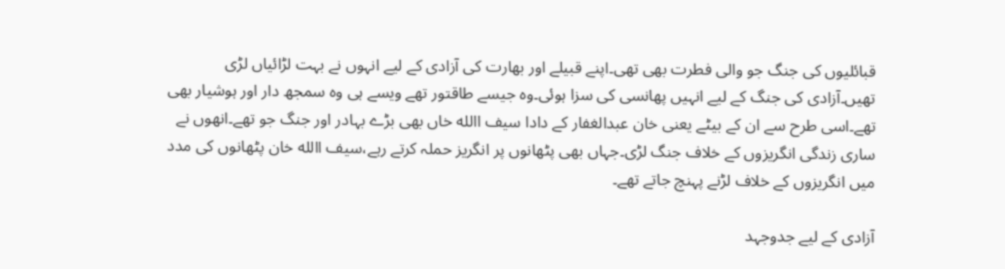قبائلیوں کی جنگ جو والی فطرت بھی تھی۔اپنے قبیلے اور بھارت کی آزادی کے لیے انہوں نے بہت لڑائیاں لڑی تھیں۔آزادی کی جنگ کے لیے انہیں پھانسی کی سزا ہوئی۔وہ جیسے طاقتور تھے ویسے ہی وہ سمجھ دار اور ہوشیار بھی تھے۔اسی طرح سے ان کے بیٹے یعنی خان عبدالغفار کے دادا سیف االله خاں بھی بڑے بہادر اور جنگ جو تھے۔انھوں نے ساری زندگی انگریزوں کے خلاف جنگ لڑی۔جہاں بھی پٹھانوں پر انگریز حملہ کرتے رہے،سیف االله خان پٹھانوں کی مدد میں انگریزوں کے خلاف لڑنے پہنچ جاتے تھے۔

آزادی کے لیے جدوجہد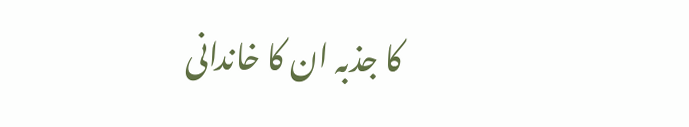کا جذبہ ان کا خاندانی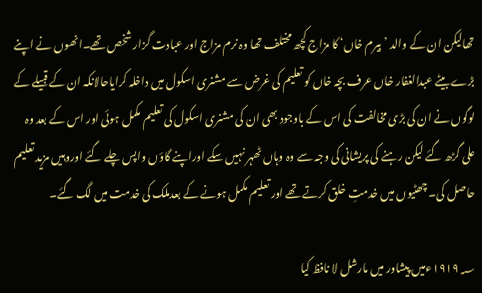تھالیکن ان کے والد ’بیرم خاں‘ کا مزاج کچھ مختلف تھا وہ نرم مزاج اور عبادت گزار شخص تھے۔انھوں نے اپنے بڑے بیٹے عبدالغفار خاں عرف بچہ خاں کو تعلیم کی غرض سے مشنری اسکول میں داخلہ کرایاحالانکہ ان کے قبیلے کے لوگوں نے ان کی بڑی مخالفت کی اس کے باوجود بھی ان کی مشنری اسکول کی تعلیم مکمل ہوئی اور اس کے بعد وہ علی گڑھ گئے لیکن رہنے کی پریشانی کی وجہ سے وہ وہاں ٹھہر نہیں سکے اوراپنے گاؤں واپس چلے گئے اوروہیں مزید تعلیم حاصل کی۔ چھٹیوں میں خدمتِ خلق کرتے تھے اور تعلیم مکمل ہونے کے بعدملک کی خدمت میں لگ گئے۔

۱۹۱۹؁ءمیں پیشاور میں مارشل لا نافظ کیا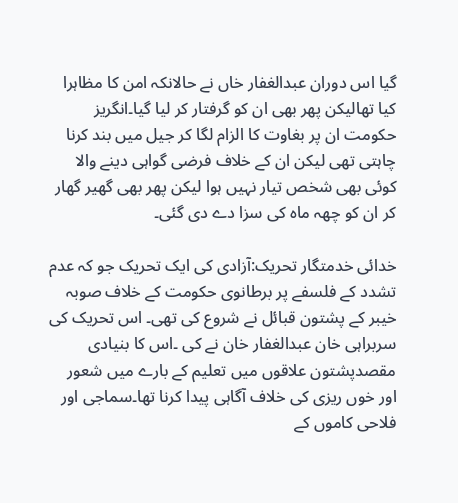گیا اس دوران عبدالغفار خاں نے حالانکہ امن کا مظاہرا کیا تھالیکن پھر بھی ان کو گرفتار کر لیا گیا۔انگریز حکومت ان پر بغاوت کا الزام لگا کر جیل میں بند کرنا چاہتی تھی لیکن ان کے خلاف فرضی گواہی دینے والا کوئی بھی شخص تیار نہیں ہوا لیکن پھر بھی گھیر گھار کر ان کو چھہ ماہ کی سزا دے دی گئی۔

خدائی خدمتگار تحریک:آزادی کی ایک تحریک جو کہ عدم تشدد کے فلسفے پر برطانوی حکومت کے خلاف صوبہ خیبر کے پشتون قبائل نے شروع کی تھی۔ اس تحریک کی سربراہی خان عبدالغفار خان نے کی ۔اس کا بنیادی مقصدپشتون علاقوں میں تعلیم کے بارے میں شعور اور خوں ریزی کی خلاف آگاہی پیدا کرنا تھا۔سماجی اور فلاحی کاموں کے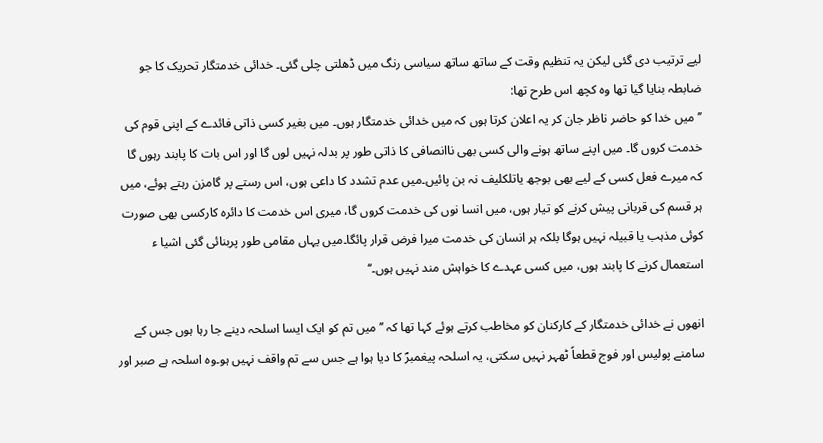لیے ترتیب دی گئی لیکن یہ تنظیم وقت کے ساتھ ساتھ سیاسی رنگ میں ڈھلتی چلی گئی۔ خدائی خدمتگار تحریک کا جو ضابطہ بنایا گیا تھا وہ کچھ اس طرح تھا:
’’میں خدا کو حاضر ناظر جان کر یہ اعلان کرتا ہوں کہ میں خدائی خدمتگار ہوں۔ میں بغیر کسی ذاتی فائدے کے اپنی قوم کی خدمت کروں گا۔ میں اپنے ساتھ ہونے والی کسی بھی ناانصافی کا ذاتی طور پر بدلہ نہیں لوں گا اور اس بات کا پابند رہوں گا کہ میرے فعل کسی کے لیے بھی بوجھ یاتلکلیف نہ بن پائیں۔میں عدم تشدد کا داعی ہوں، اس رستے پر گامزن رہتے ہوئے، میں ہر قسم کی قربانی پیش کرنے کو تیار ہوں، میں انسا نوں کی خدمت کروں گا، میری اس خدمت کا دائرہ کارکسی بھی صورت کوئی مذہب یا قبیلہ نہیں ہوگا بلکہ ہر انسان کی خدمت میرا فرض قرار پائگا۔میں یہاں مقامی طور پربنائی گئی اشیا ء استعمال کرنے کا پابند ہوں، میں کسی عہدے کا خواہش مند نہیں ہوں۔‘‘

انھوں نے خدائی خدمتگار کے کارکنان کو مخاطب کرتے ہوئے کہا تھا کہ ’’ میں تم کو ایک ایسا اسلحہ دینے جا رہا ہوں جس کے سامنے پولیس اور فوج قطعاً ٹھہر نہیں سکتی، یہ اسلحہ پیغمبرؐ کا دیا ہوا ہے جس سے تم واقف نہیں ہو۔وہ اسلحہ ہے صبر اور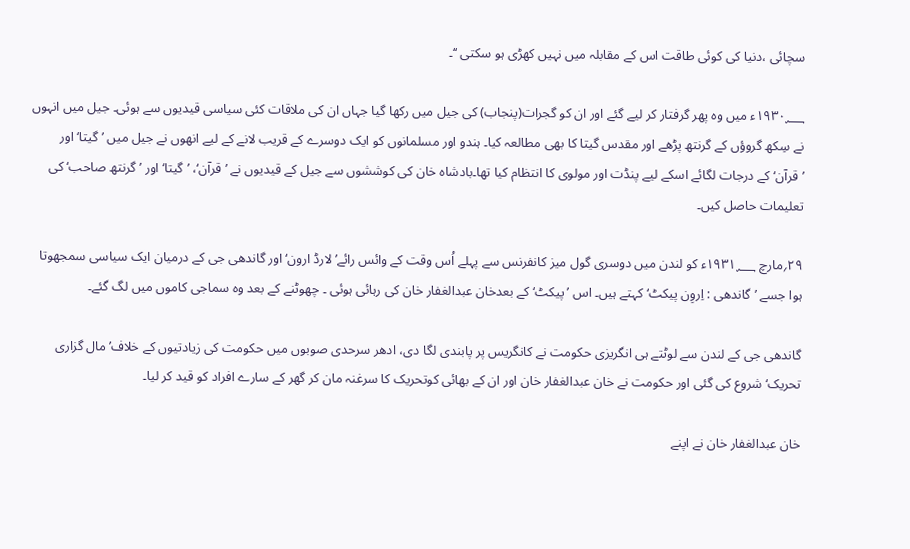سچائی ،دنیا کی کوئی طاقت اس کے مقابلہ میں نہیں کھڑی ہو سکتی ‘‘۔

۱۹۳۰؁ء میں وہ پھر گرفتار کر لیے گئے اور ان کو گجرات(پنجاب) کی جیل میں رکھا گیا جہاں ان کی ملاقات کئی سیاسی قیدیوں سے ہوئی۔ جیل میں انہوں نے سِکھ گروؤں کے گرنتھ پڑھے اور مقدس گیتا کا بھی مطالعہ کیا۔ ہندو اور مسلمانوں کو ایک دوسرے کے قریب لانے کے لیے انھوں نے جیل میں ’گیتا‘ اور ’قرآن‘ کے درجات لگائے اسکے لیے پنڈت اور مولوی کا انتظام کیا تھا۔بادشاہ خان کی کوششوں سے جیل کے قیدیوں نے ’قرآن‘، ’گیتا‘ اور ’گرنتھ صاحب‘ کی تعلیمات حاصل کیں۔

۲۹؍مارچ ۱۹۳۱؁ء کو لندن میں دوسری گول میز کانفرنس سے پہلے اُس وقت کے وائس رائے’لارڈ ارون‘ اور گاندھی جی کے درمیان ایک سیاسی سمجھوتا ہوا جسے ’گاندھی : اِروِن پیکٹ‘ کہتے ہیں۔ اس ’پیکٹ‘ کے بعدخان عبدالغفار خان کی رہائی ہوئی ۔ چھوٹنے کے بعد وہ سماجی کاموں میں لگ گئے۔

گاندھی جی کے لندن سے لوٹتے ہی انگریزی حکومت نے کانگریس پر پابندی لگا دی، ادھر سرحدی صوبوں میں حکومت کی زیادتیوں کے خلاف’مال گزاری تحریک‘ شروع کی گئی اور حکومت نے خان عبدالغفار خان اور ان کے بھائی کوتحریک کا سرغنہ مان کر گھر کے سارے افراد کو قید کر لیا۔

خان عبدالغفار خان نے اپنے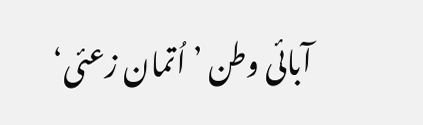آبائی وطن ’اُتمان زعئی‘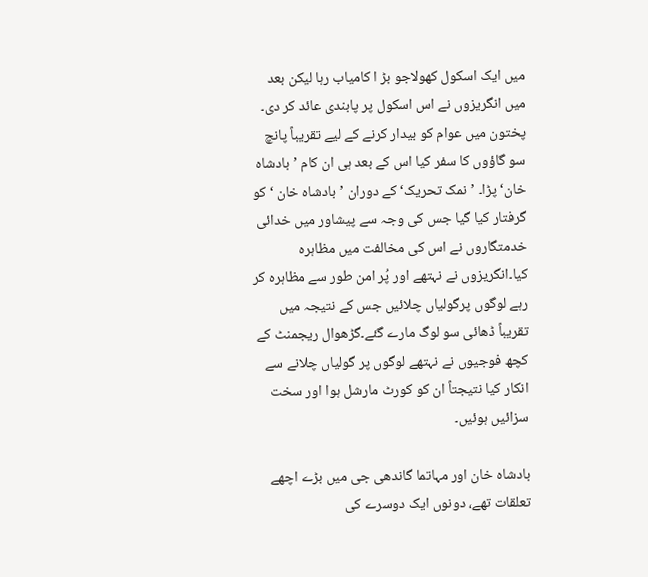میں ایک اسکول کھولاجو بڑ ا کامیاب رہا لیکن بعد میں انگریزوں نے اس اسکول پر پابندی عائد کر دی۔ پختون میں عوام کو بیدار کرنے کے لیے تقریباً پانچ سو گاؤوں کا سفر کیا اس کے بعد ہی ان کام ’بادشاہ خان‘ پڑا۔ ’نمک تحریک‘ کے دوران ’بادشاہ خان ‘ کو گرفتار کیا گیا جس کی وجہ سے پیشاور میں خدائی خدمتگاروں نے اس کی مخالفت میں مظاہرہ کیا۔انگریزوں نے نہتھے اور پُر امن طور سے مظاہرہ کر رہے لوگوں پرگولیاں چلائیں جس کے نتیجہ میں تقریباً ڈھائی سو لوگ مارے گئے۔گڑھوال ریجمنٹ کے کچھ فوجیوں نے نہتھے لوگوں پر گولیاں چلانے سے انکار کیا نتیجتاً ان کو کورٹ مارشل ہوا اور سخت سزائیں ہوئیں۔

بادشاہ خان اور مہاتما گاندھی جی میں بڑے اچھے تعلقات تھے، دونوں ایک دوسرے کی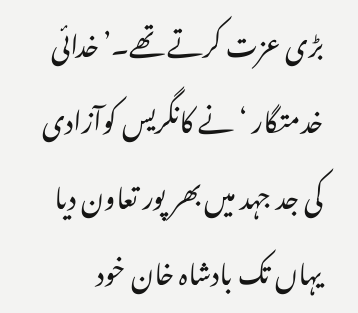بڑی عزت کرتے تھے۔’خدائی خدمتگار ‘ نے کانگریس کوآزادی کی جد جہد میں بھر پور تعاون دیا یہاں تک بادشاہ خان خود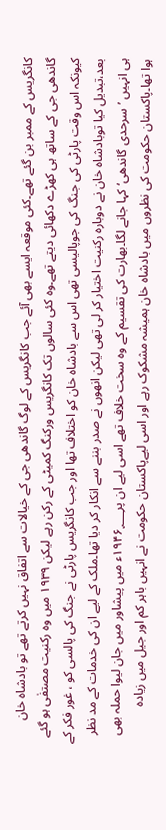کانگریس کے ممبر بن گئے تھے۔کئی موقعہ ایسے بھی آئے جب کانگریس کے لوگ گاندھی جی کے خیالات سے اتفاق نہیں کرتے تھے تو بادشاہ خان گاندھی جی کے ساتھ ہی کھڑے دکھائی دیتے تھے۔وہ کئی سالوں تک کانگریس ورکنگ کمیٹی کے رکن رہے لیکن ۱۹۳۹ میں وہ رکنیت مصتفٰی ہو گئے کیونکہ اس وقت پارٹی کی جنگ کی جوپالیسی تھی اس سے بادشاہ خان کو اختلاف تھا اور جب کانگریس پارٹی نے جنگ کی پالسی کو ، غور فکر کے بعد،تبدیل کیا توبادشاہ خان نے دوبارہ رکنیت اختیار کر لی تھی لیکن انھوں نے صدر بننے سے انکار کر دیا تھا۔ملک کے لیے ان کی خدمات کے مد نظر ہی انہیں ’سرحدی گاندھی‘ کہا جانے لگا۔بھارت کی تقسیم کے وہ سخت خلاف تھے اسی لیے ان پر۱۹۴۶؁ء میں پیشاور میں جان لیوا حملہ بھی ہوا تھا۔پاکستان حکومت کی نظروں میں بادشاہ خان ہمیشہ مشکوک رہے اور اسی لیےپاکستان حکومت نے انہیں باہر کم اور جیل میں زیادہ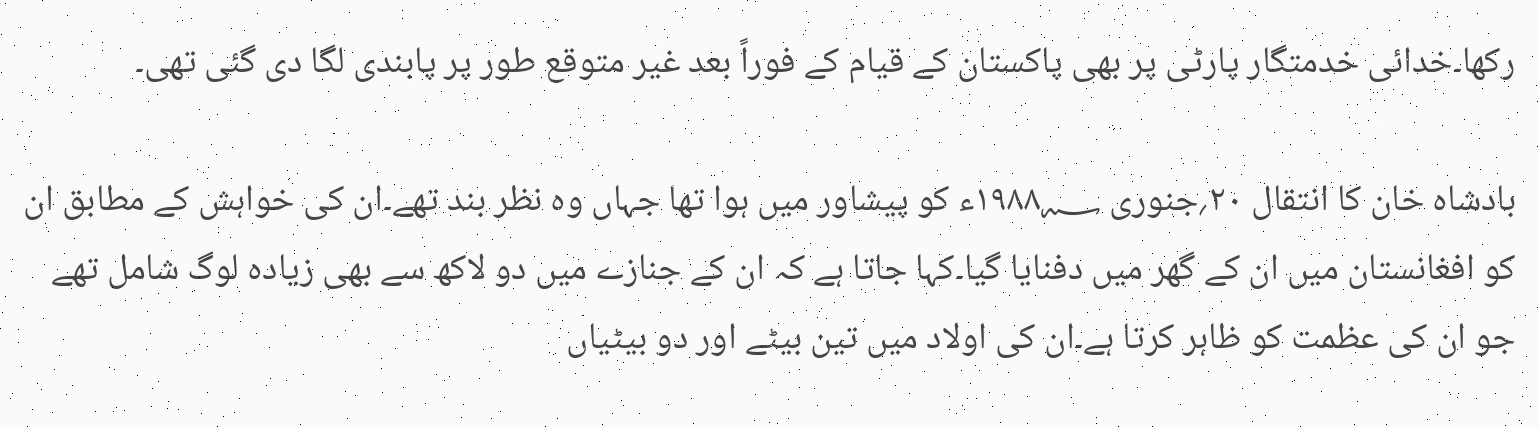رکھا۔خدائی خدمتگار پارٹی پر بھی پاکستان کے قیام کے فوراً بعد غیر متوقع طور پر پابندی لگا دی گئی تھی۔

بادشاہ خان کا انتقال ۲۰؍جنوری ۱۹۸۸؁ء کو پیشاور میں ہوا تھا جہاں وہ نظر بند تھے۔ان کی خواہش کے مطابق ان کو افغانستان میں ان کے گھر میں دفنایا گیا۔کہا جاتا ہے کہ ان کے جنازے میں دو لاکھ سے بھی زیادہ لوگ شامل تھے جو ان کی عظمت کو ظاہر کرتا ہے۔ان کی اولاد میں تین بیٹے اور دو بیٹیاں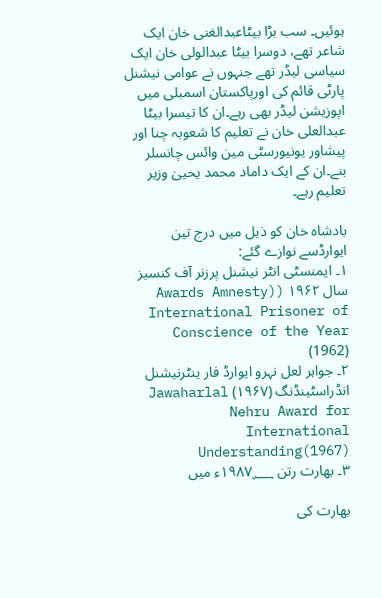ہوئیں۔ سب بڑا بیٹاعبدالغنی خان ایک شاعر تھے، دوسرا بیٹا عبدالولی خان ایک سیاسی لیڈر تھے جنہوں نے عوامی نیشنل پارٹی قائم کی اورپاکستان اسمبلی میں اپوزیشن لیڈر بھی رہے۔ان کا تیسرا بیٹا عبدالعلی خان نے تعلیم کا شعوبہ چنا اور پیشاور یونیورسٹی مین وائس چانسلر بنے۔ان کے ایک داماد محمد یحییٰ وزیر تعلیم رہے۔

بادشاہ خان کو ذیل میں درج تین ایوارڈسے نوازے گئے:
۱۔ ایمنسٹی انٹر نیشنل پرزنر آف کنسیز سال ۱۹۶۲ ((Awards Amnesty International Prisoner of Conscience of the Year (1962)
۲۔ جواہر لعل نہرو ایوارڈ فار ینٹرنیشنل انڈراسٹینڈنگ (۱۹۶۷) Jawaharlal Nehru Award for International Understanding(1967)
۳۔ بھارت رتن ۱۹۸۷؁ء میں

بھارت کی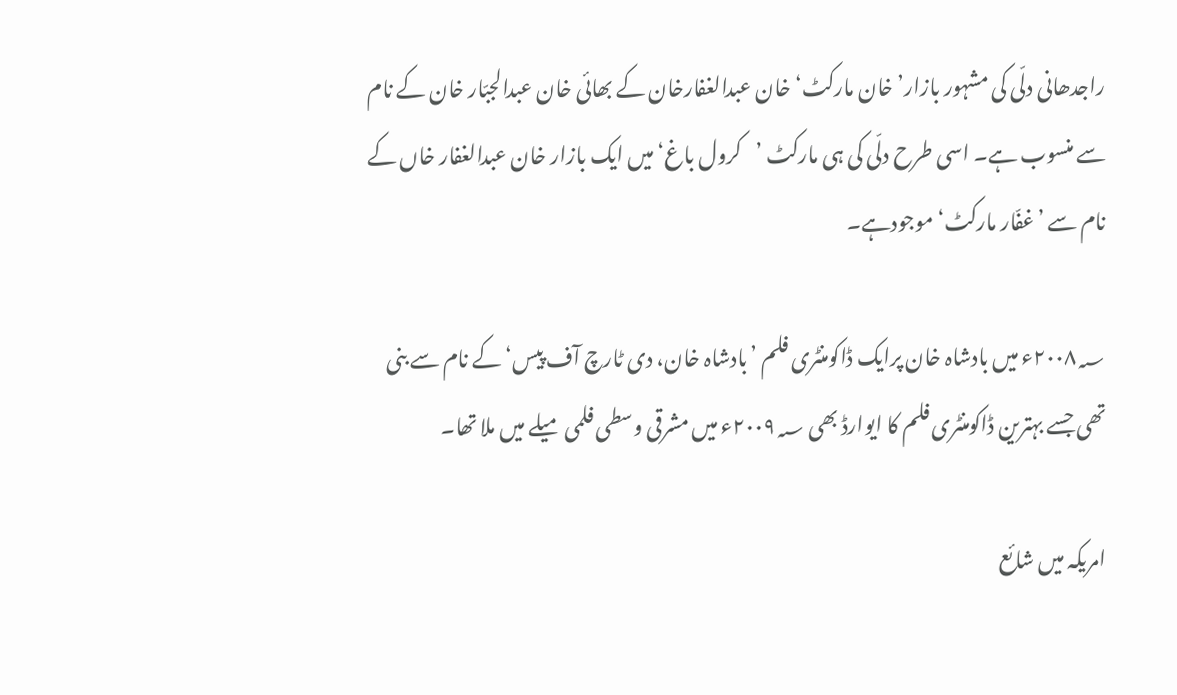راجدھانی دلّی کی مشہور بازار’خان مارکٹ‘خان عبدالغفارخان کے بھائی خان عبدالجبّار خان کے نام سے منسوب ہے۔ اسی طرح دلّی کی ہی مارکٹ ’کرول باغ‘میں ایک بازار خان عبدالغفار خاں کے نام سے ’غفّار مارکٹ‘ موجودہے۔

۲۰۰۸؁ء میں بادشاہ خان پرایک ڈاکومنٹری فلم ’بادشاہ خان، دی ٹارچ آف پیس‘ کے نام سے بنی تھی جسے بہترین ڈاکومنٹری فلم کا ایوارڈ بھی ۲۰۰۹؁ء میں مشرقی وسطی فلمی میلے میں ملا تھا۔

امریکہ میں شائع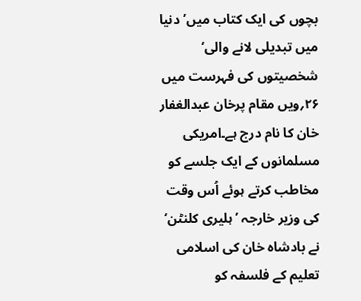بچوں کی ایک کتاب میں’دنیا میں تبدیلی لانے والی‘ شخصیتوں کی فہرست میں ۲۶؍ویں مقام پرخان عبدالغفار خان کا نام درج ہے۔امریکی مسلمانوں کے ایک جلسے کو مخاطب کرتے ہوئے اُس وقت کی وزیر خارجہ ’ہلیری کلنٹن‘ نے بادشاہ خان کی اسلامی تعلیم کے فلسفہ کو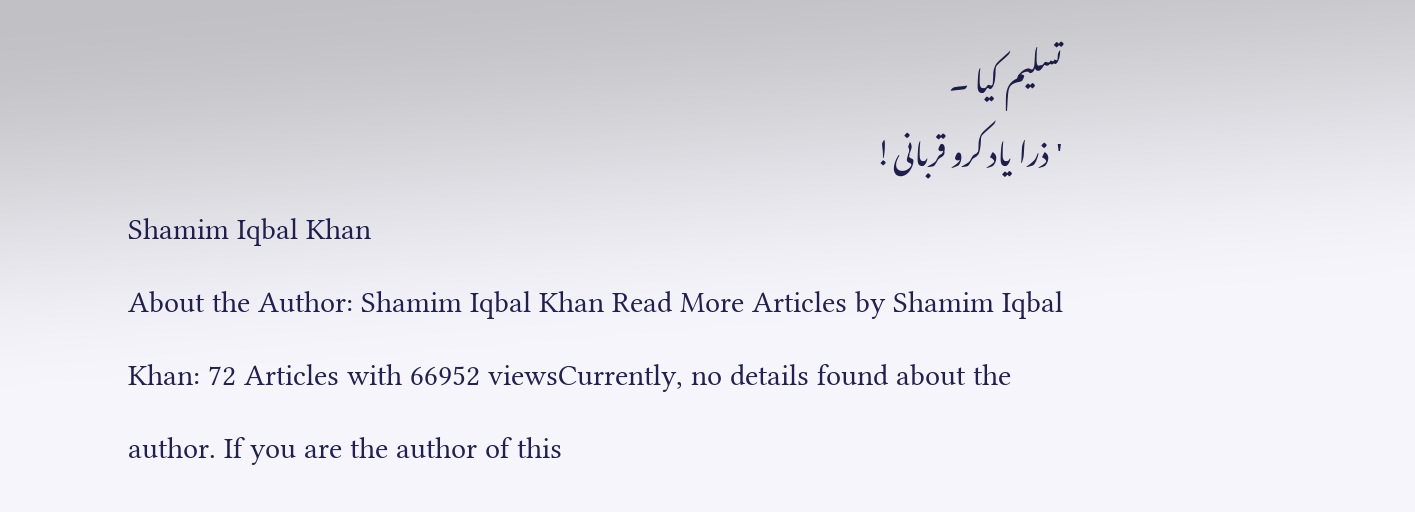تسلیم کیا ۔
'ذرا یاد کرو قربانی!
Shamim Iqbal Khan
About the Author: Shamim Iqbal Khan Read More Articles by Shamim Iqbal Khan: 72 Articles with 66952 viewsCurrently, no details found about the author. If you are the author of this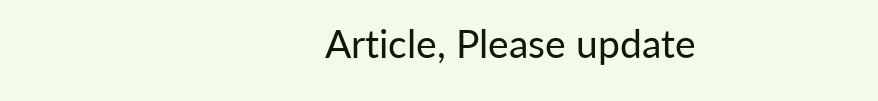Article, Please update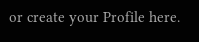or create your Profile here.